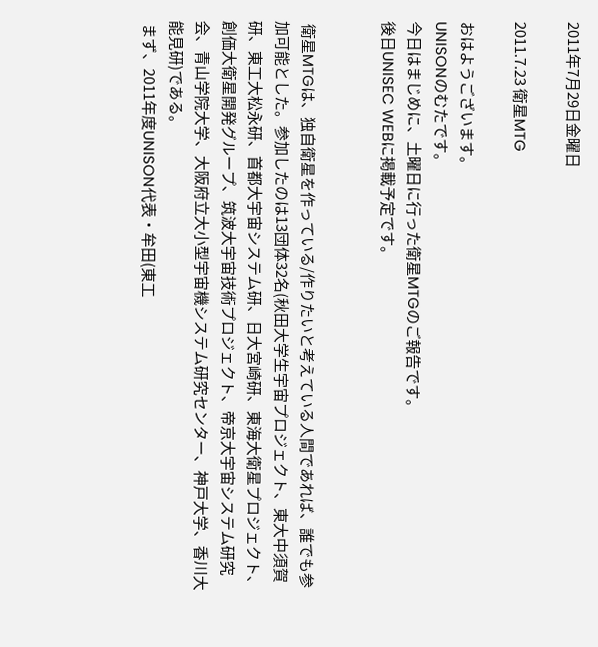2011年7月29日金曜日

2011.7.23 衛星MTG

おはようございます。
UNISONのむたです。
今日はまじめに、土曜日に行った衛星MTGのご報告です。
後日UNISEC WEBに掲載予定です。


 衛星MTGは、独自衛星を作っている/作りたいと考えている人間であれば、誰でも参加可能とした。参加したのは13団体32名(秋田大学生宇宙プロジェクト、東大中須賀研、東工大松永研、首都大宇宙システム研、日大宮崎研、東海大衛星プロジェクト、創価大衛星開発グループ、筑波大宇宙技術プロジェクト、帝京大宇宙システム研究会、青山学院大学、大阪府立大小型宇宙機システム研究センター、神戸大学、香川大能見研)である。
 まず、2011年度UNISON代表・牟田(東工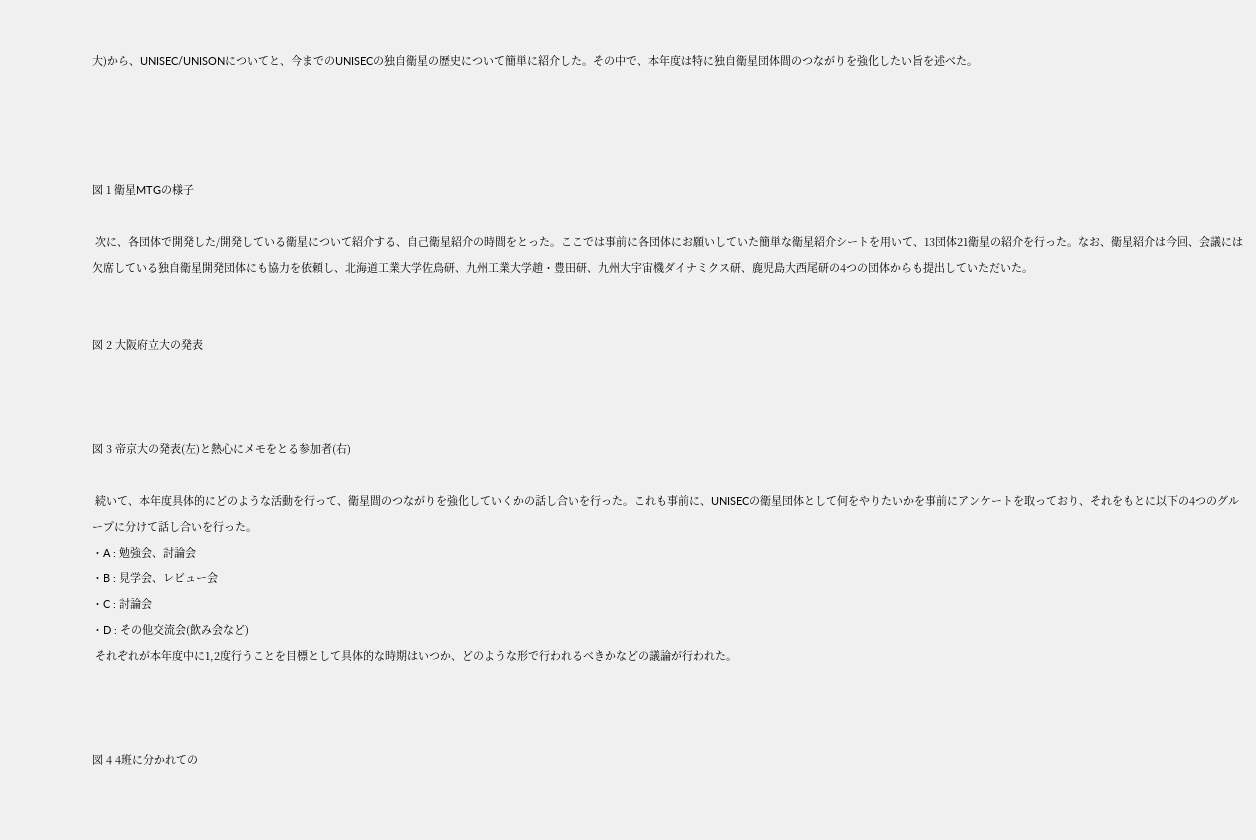大)から、UNISEC/UNISONについてと、今までのUNISECの独自衛星の歴史について簡単に紹介した。その中で、本年度は特に独自衛星団体間のつながりを強化したい旨を述べた。




図 1 衛星MTGの様子

 次に、各団体で開発した/開発している衛星について紹介する、自己衛星紹介の時間をとった。ここでは事前に各団体にお願いしていた簡単な衛星紹介シートを用いて、13団体21衛星の紹介を行った。なお、衛星紹介は今回、会議には欠席している独自衛星開発団体にも協力を依頼し、北海道工業大学佐鳥研、九州工業大学趙・豊田研、九州大宇宙機ダイナミクス研、鹿児島大西尾研の4つの団体からも提出していただいた。


図 2 大阪府立大の発表



図 3 帝京大の発表(左)と熱心にメモをとる参加者(右)

 続いて、本年度具体的にどのような活動を行って、衛星間のつながりを強化していくかの話し合いを行った。これも事前に、UNISECの衛星団体として何をやりたいかを事前にアンケートを取っており、それをもとに以下の4つのグループに分けて話し合いを行った。
・A : 勉強会、討論会
・B : 見学会、レビュー会
・C : 討論会
・D : その他交流会(飲み会など)
 それぞれが本年度中に1,2度行うことを目標として具体的な時期はいつか、どのような形で行われるべきかなどの議論が行われた。



図 4 4班に分かれての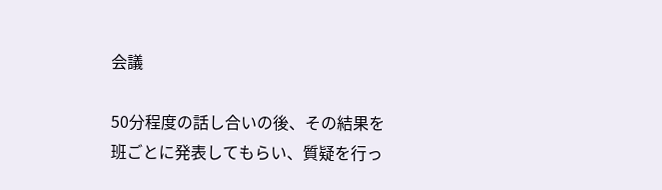会議

50分程度の話し合いの後、その結果を班ごとに発表してもらい、質疑を行っ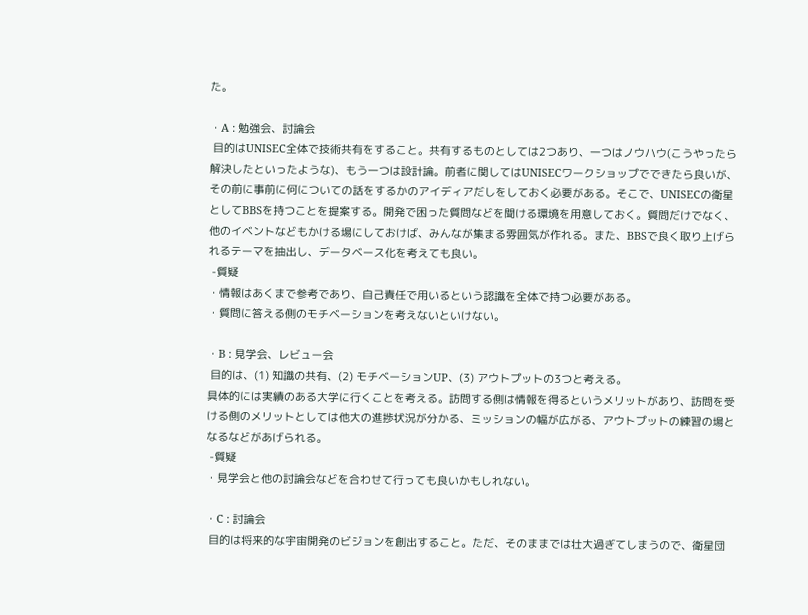た。

・A : 勉強会、討論会
 目的はUNISEC全体で技術共有をすること。共有するものとしては2つあり、一つはノウハウ(こうやったら解決したといったような)、もう一つは設計論。前者に関してはUNISECワークショップでできたら良いが、その前に事前に何についての話をするかのアイディアだしをしておく必要がある。そこで、UNISECの衛星としてBBSを持つことを提案する。開発で困った質問などを聞ける環境を用意しておく。質問だけでなく、他のイベントなどもかける場にしておけば、みんなが集まる雰囲気が作れる。また、BBSで良く取り上げられるテーマを抽出し、データベース化を考えても良い。
 -質疑
・情報はあくまで参考であり、自己責任で用いるという認識を全体で持つ必要がある。
・質問に答える側のモチベーションを考えないといけない。

・B : 見学会、レビュー会
 目的は、(1) 知識の共有、(2) モチベーションUP、(3) アウトプットの3つと考える。
具体的には実績のある大学に行くことを考える。訪問する側は情報を得るというメリットがあり、訪問を受ける側のメリットとしては他大の進捗状況が分かる、ミッションの幅が広がる、アウトプットの練習の場となるなどがあげられる。
 -質疑
・見学会と他の討論会などを合わせて行っても良いかもしれない。

・C : 討論会
 目的は将来的な宇宙開発のビジョンを創出すること。ただ、そのままでは壮大過ぎてしまうので、衛星団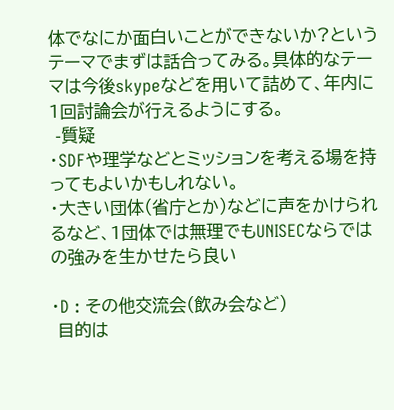体でなにか面白いことができないか?というテーマでまずは話合ってみる。具体的なテーマは今後skypeなどを用いて詰めて、年内に1回討論会が行えるようにする。
 -質疑
・SDFや理学などとミッションを考える場を持ってもよいかもしれない。
・大きい団体(省庁とか)などに声をかけられるなど、1団体では無理でもUNISECならではの強みを生かせたら良い

・D : その他交流会(飲み会など)
 目的は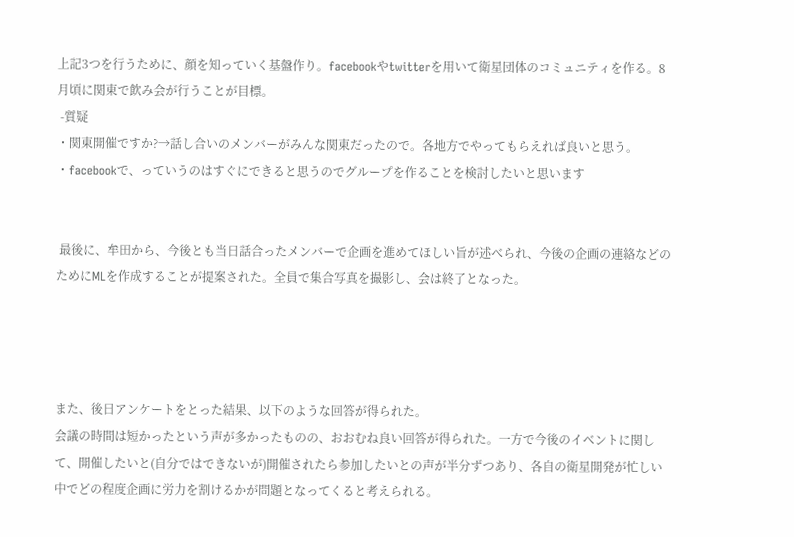上記3つを行うために、顔を知っていく基盤作り。facebookやtwitterを用いて衛星団体のコミュニティを作る。8月頃に関東で飲み会が行うことが目標。
 -質疑
・関東開催ですか?→話し合いのメンバーがみんな関東だったので。各地方でやってもらえれば良いと思う。
・facebookで、っていうのはすぐにできると思うのでグループを作ることを検討したいと思います


 最後に、牟田から、今後とも当日話合ったメンバーで企画を進めてほしい旨が述べられ、今後の企画の連絡などのためにMLを作成することが提案された。全員で集合写真を撮影し、会は終了となった。




また、後日アンケートをとった結果、以下のような回答が得られた。
会議の時間は短かったという声が多かったものの、おおむね良い回答が得られた。一方で今後のイベントに関して、開催したいと(自分ではできないが)開催されたら参加したいとの声が半分ずつあり、各自の衛星開発が忙しい中でどの程度企画に労力を割けるかが問題となってくると考えられる。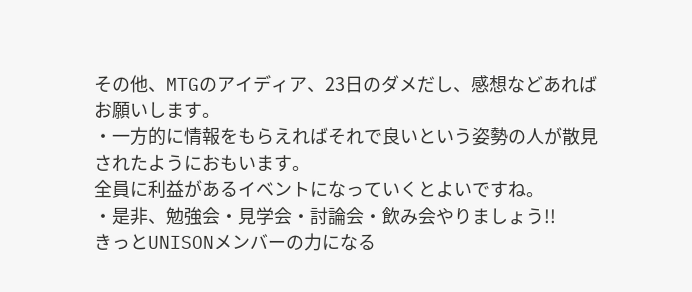その他、MTGのアイディア、23日のダメだし、感想などあればお願いします。
・一方的に情報をもらえればそれで良いという姿勢の人が散見されたようにおもいます。
全員に利益があるイベントになっていくとよいですね。
・是非、勉強会・見学会・討論会・飲み会やりましょう!!
きっとUNISONメンバーの力になる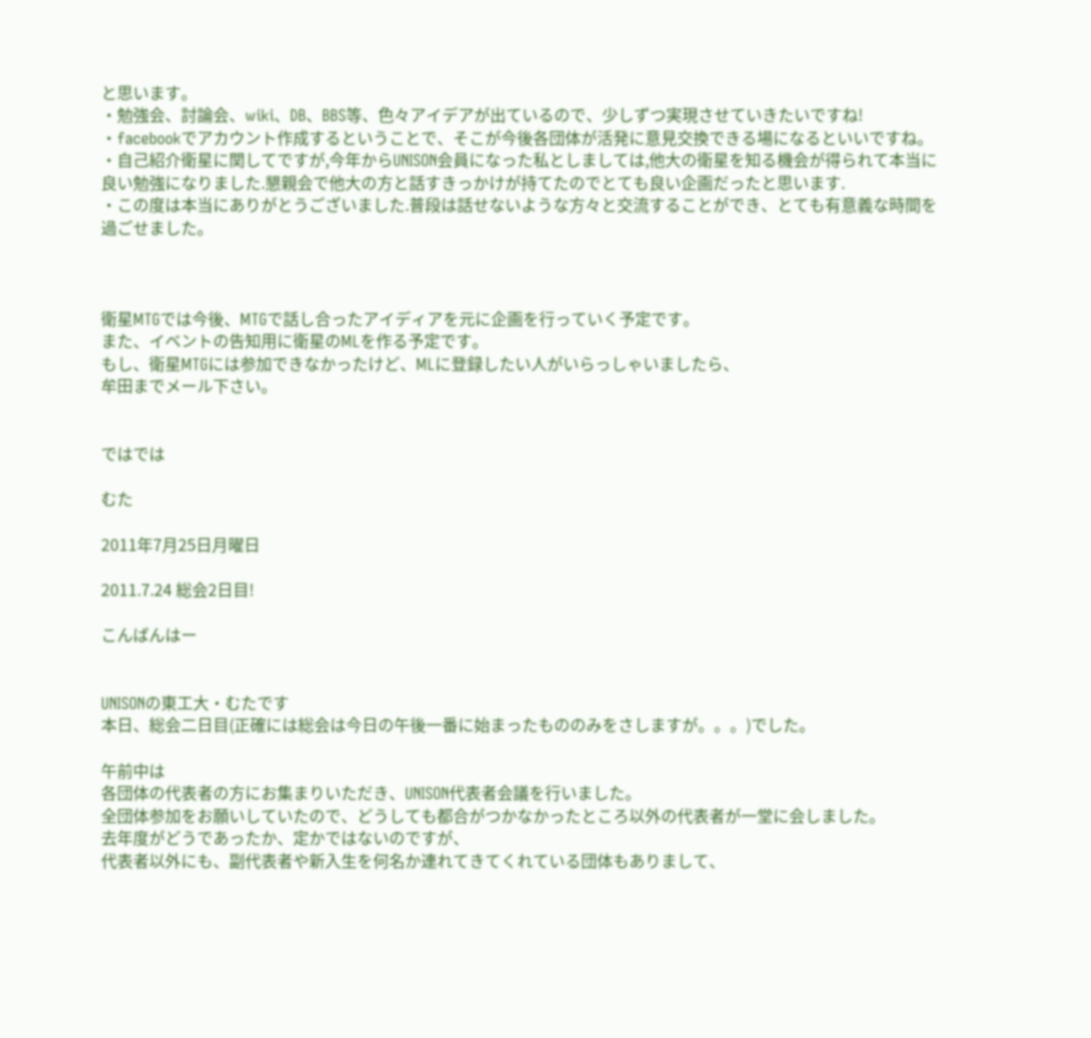と思います。
・勉強会、討論会、wiki、DB、BBS等、色々アイデアが出ているので、少しずつ実現させていきたいですね!
・facebookでアカウント作成するということで、そこが今後各団体が活発に意見交換できる場になるといいですね。
・自己紹介衛星に関してですが,今年からUNISON会員になった私としましては,他大の衛星を知る機会が得られて本当に良い勉強になりました.懇親会で他大の方と話すきっかけが持てたのでとても良い企画だったと思います.
・この度は本当にありがとうございました.普段は話せないような方々と交流することができ、とても有意義な時間を過ごせました。



衛星MTGでは今後、MTGで話し合ったアイディアを元に企画を行っていく予定です。
また、イベントの告知用に衛星のMLを作る予定です。
もし、衛星MTGには参加できなかったけど、MLに登録したい人がいらっしゃいましたら、
牟田までメール下さい。


ではでは

むた

2011年7月25日月曜日

2011.7.24 総会2日目!

こんばんはー


UNISONの東工大・むたです
本日、総会二日目(正確には総会は今日の午後一番に始まったもののみをさしますが。。。)でした。

午前中は
各団体の代表者の方にお集まりいただき、UNISON代表者会議を行いました。
全団体参加をお願いしていたので、どうしても都合がつかなかったところ以外の代表者が一堂に会しました。
去年度がどうであったか、定かではないのですが、
代表者以外にも、副代表者や新入生を何名か連れてきてくれている団体もありまして、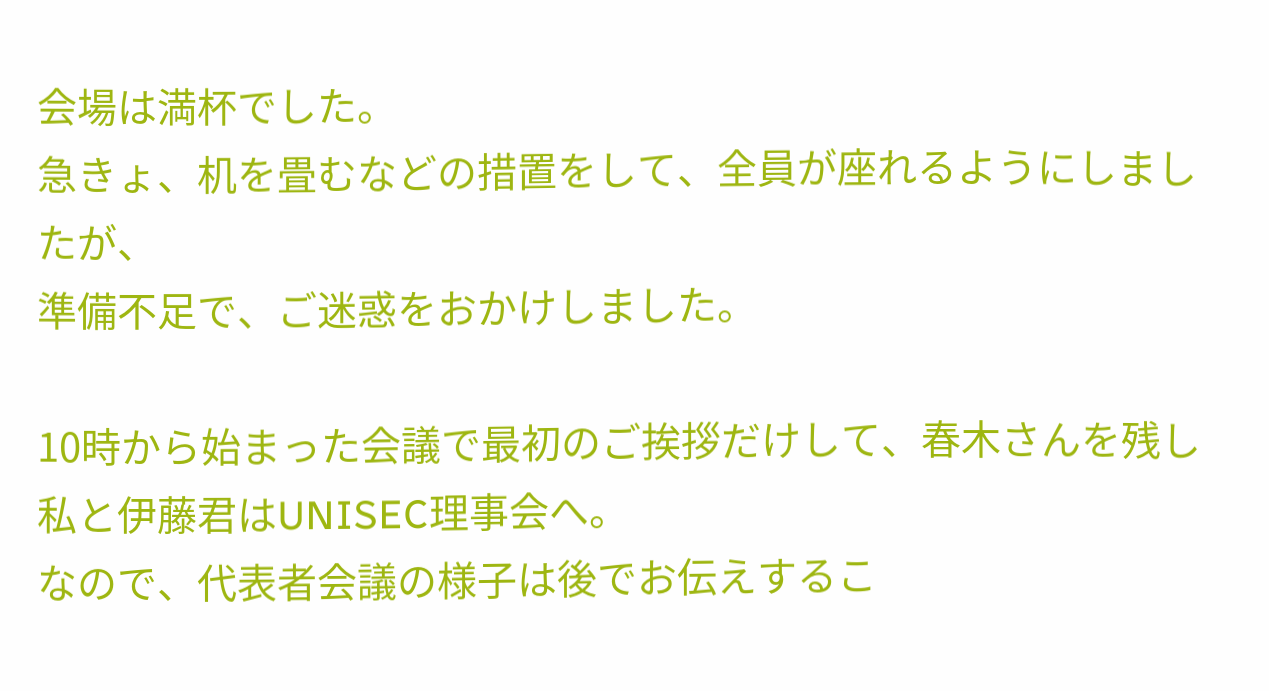会場は満杯でした。
急きょ、机を畳むなどの措置をして、全員が座れるようにしましたが、
準備不足で、ご迷惑をおかけしました。

10時から始まった会議で最初のご挨拶だけして、春木さんを残し私と伊藤君はUNISEC理事会へ。
なので、代表者会議の様子は後でお伝えするこ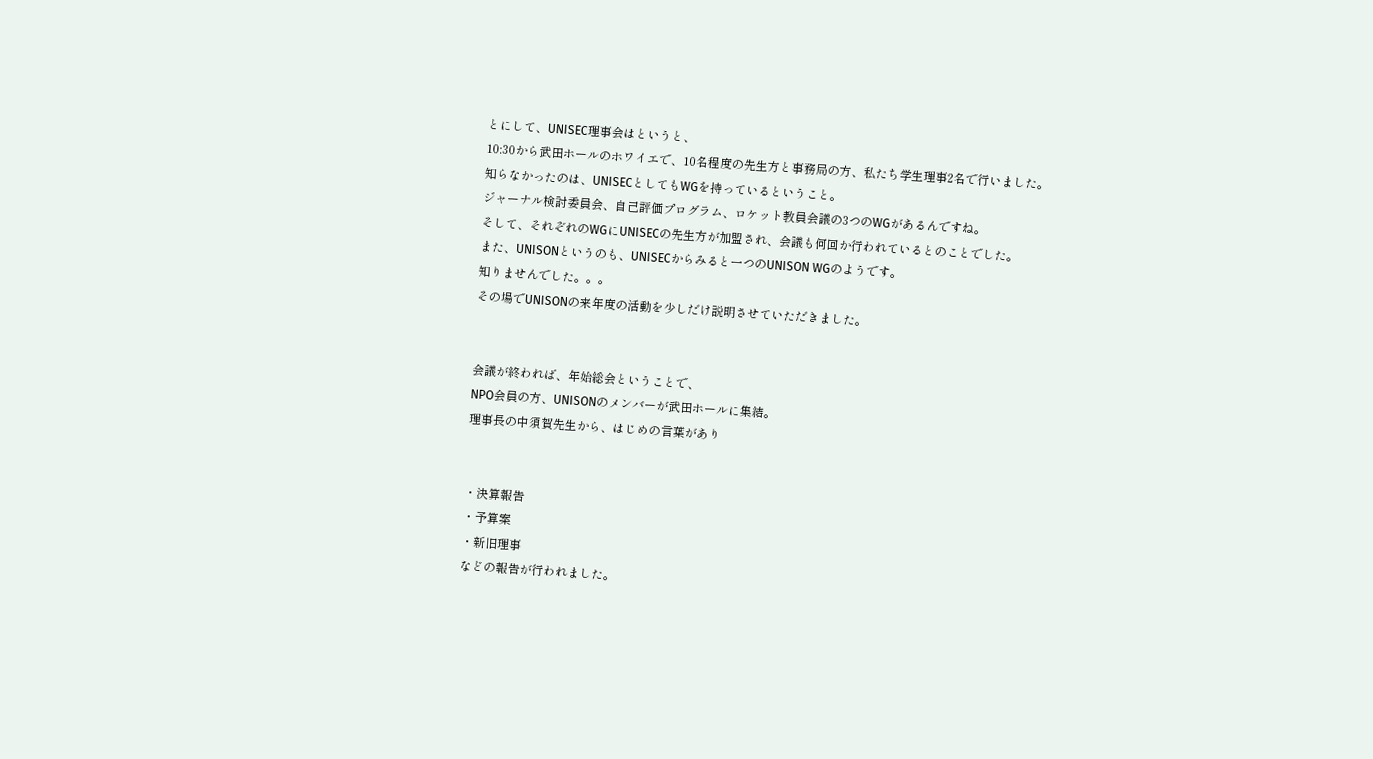とにして、UNISEC理事会はというと、
10:30から武田ホールのホワイエで、10名程度の先生方と事務局の方、私たち学生理事2名で行いました。
知らなかったのは、UNISECとしてもWGを持っているということ。
ジャーナル検討委員会、自己評価プログラム、ロケット教員会議の3つのWGがあるんですね。
そして、それぞれのWGにUNISECの先生方が加盟され、会議も何回か行われているとのことでした。
また、UNISONというのも、UNISECからみると一つのUNISON WGのようです。
知りませんでした。。。
その場でUNISONの来年度の活動を少しだけ説明させていただきました。


会議が終われば、年始総会ということで、
NPO会員の方、UNISONのメンバーが武田ホールに集結。
理事長の中須賀先生から、はじめの言葉があり


・決算報告
・予算案
・新旧理事
などの報告が行われました。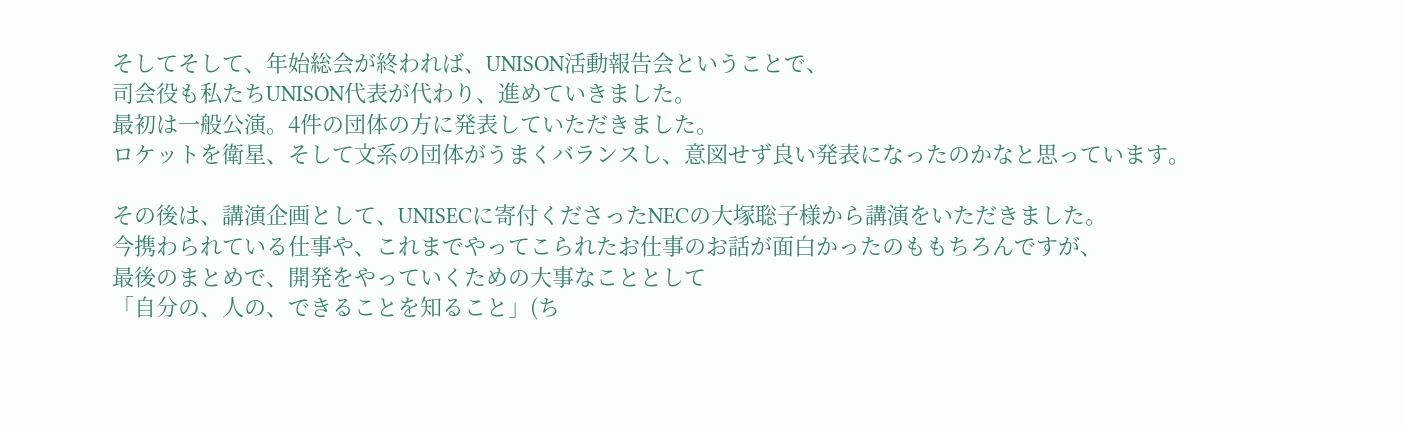そしてそして、年始総会が終われば、UNISON活動報告会ということで、
司会役も私たちUNISON代表が代わり、進めていきました。
最初は一般公演。4件の団体の方に発表していただきました。
ロケットを衛星、そして文系の団体がうまくバランスし、意図せず良い発表になったのかなと思っています。

その後は、講演企画として、UNISECに寄付くださったNECの大塚聡子様から講演をいただきました。
今携わられている仕事や、これまでやってこられたお仕事のお話が面白かったのももちろんですが、
最後のまとめで、開発をやっていくための大事なこととして
「自分の、人の、できることを知ること」(ち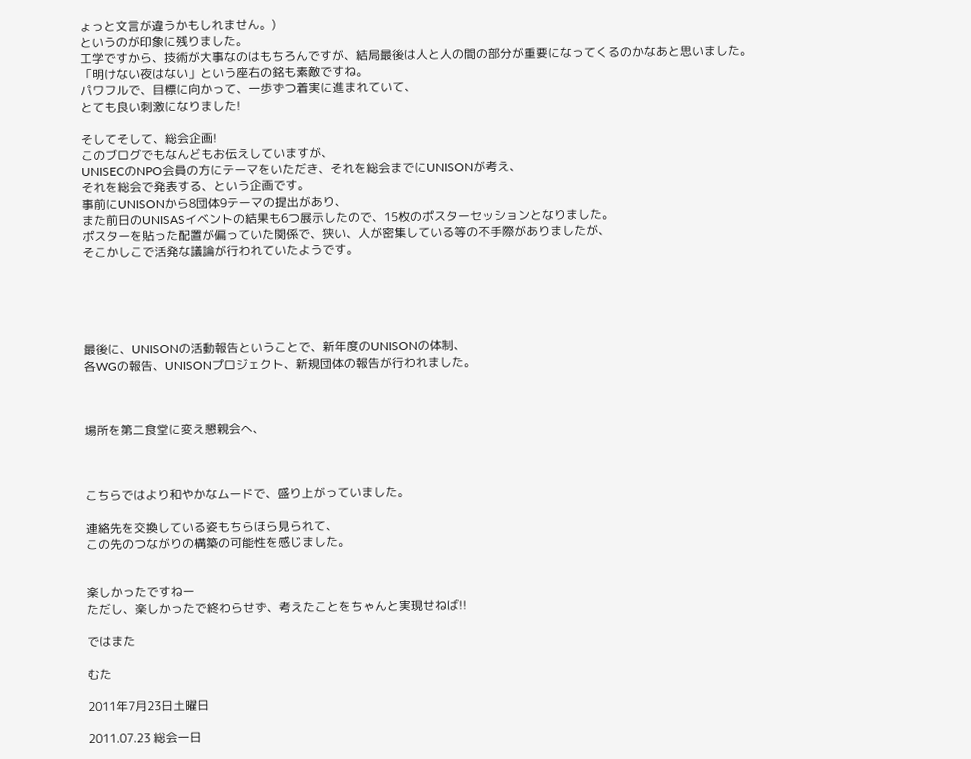ょっと文言が違うかもしれません。)
というのが印象に残りました。
工学ですから、技術が大事なのはもちろんですが、結局最後は人と人の間の部分が重要になってくるのかなあと思いました。
「明けない夜はない」という座右の銘も素敵ですね。
パワフルで、目標に向かって、一歩ずつ着実に進まれていて、
とても良い刺激になりました!

そしてそして、総会企画!
このブログでもなんどもお伝えしていますが、
UNISECのNPO会員の方にテーマをいただき、それを総会までにUNISONが考え、
それを総会で発表する、という企画です。
事前にUNISONから8団体9テーマの提出があり、
また前日のUNISASイベントの結果も6つ展示したので、15枚のポスターセッションとなりました。
ポスターを貼った配置が偏っていた関係で、狭い、人が密集している等の不手際がありましたが、
そこかしこで活発な議論が行われていたようです。





最後に、UNISONの活動報告ということで、新年度のUNISONの体制、
各WGの報告、UNISONプロジェクト、新規団体の報告が行われました。



場所を第二食堂に変え懇親会へ、



こちらではより和やかなムードで、盛り上がっていました。

連絡先を交換している姿もちらほら見られて、
この先のつながりの構築の可能性を感じました。


楽しかったですねー
ただし、楽しかったで終わらせず、考えたことをちゃんと実現せねば!!

ではまた

むた

2011年7月23日土曜日

2011.07.23 総会一日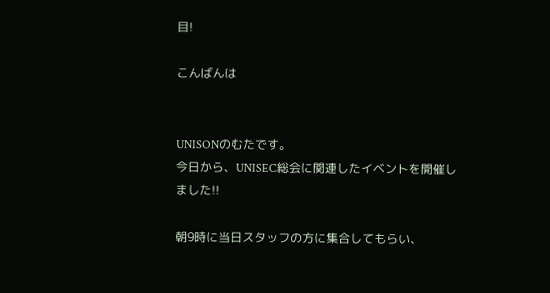目!

こんばんは


UNISONのむたです。
今日から、UNISEC総会に関連したイベントを開催しました!!

朝9時に当日スタッフの方に集合してもらい、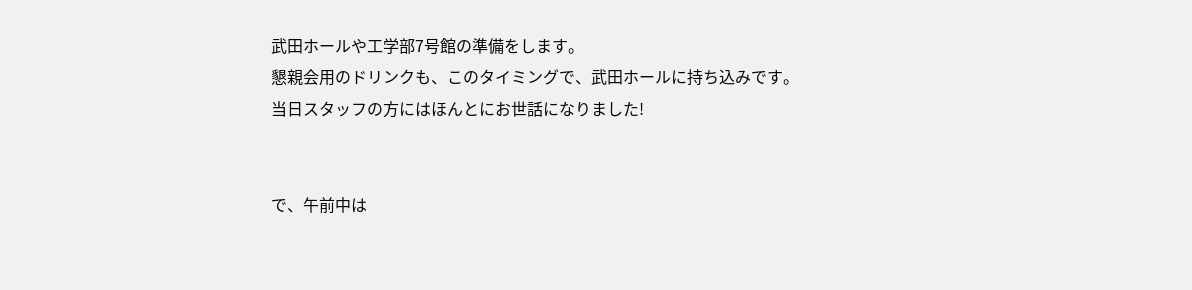武田ホールや工学部7号館の準備をします。
懇親会用のドリンクも、このタイミングで、武田ホールに持ち込みです。
当日スタッフの方にはほんとにお世話になりました!


で、午前中は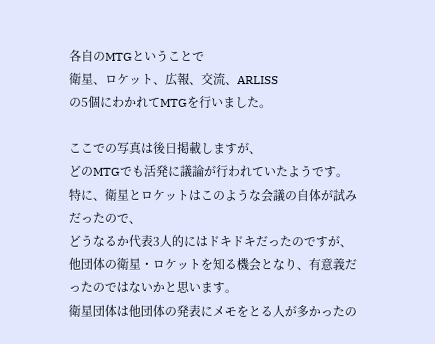各自のMTGということで
衛星、ロケット、広報、交流、ARLISS
の5個にわかれてMTGを行いました。

ここでの写真は後日掲載しますが、
どのMTGでも活発に議論が行われていたようです。
特に、衛星とロケットはこのような会議の自体が試みだったので、
どうなるか代表3人的にはドキドキだったのですが、
他団体の衛星・ロケットを知る機会となり、有意義だったのではないかと思います。
衛星団体は他団体の発表にメモをとる人が多かったの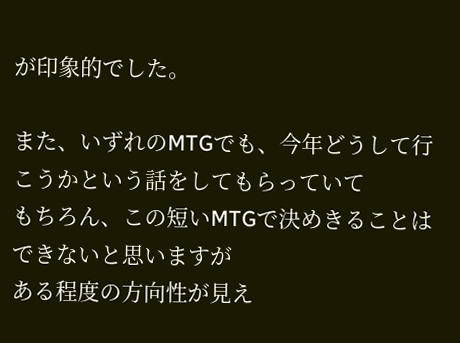が印象的でした。

また、いずれのMTGでも、今年どうして行こうかという話をしてもらっていて
もちろん、この短いMTGで決めきることはできないと思いますが
ある程度の方向性が見え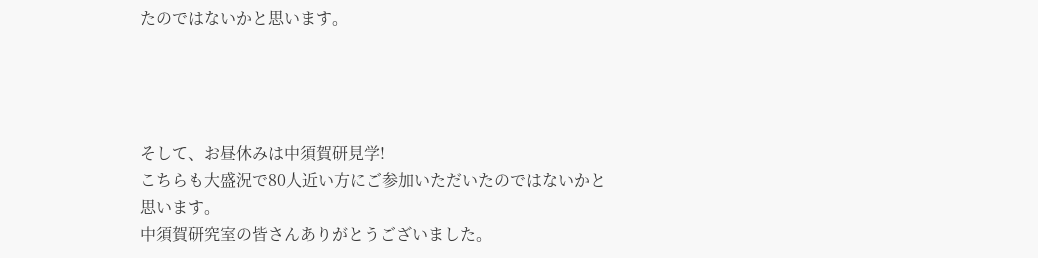たのではないかと思います。




そして、お昼休みは中須賀研見学!
こちらも大盛況で80人近い方にご参加いただいたのではないかと思います。
中須賀研究室の皆さんありがとうございました。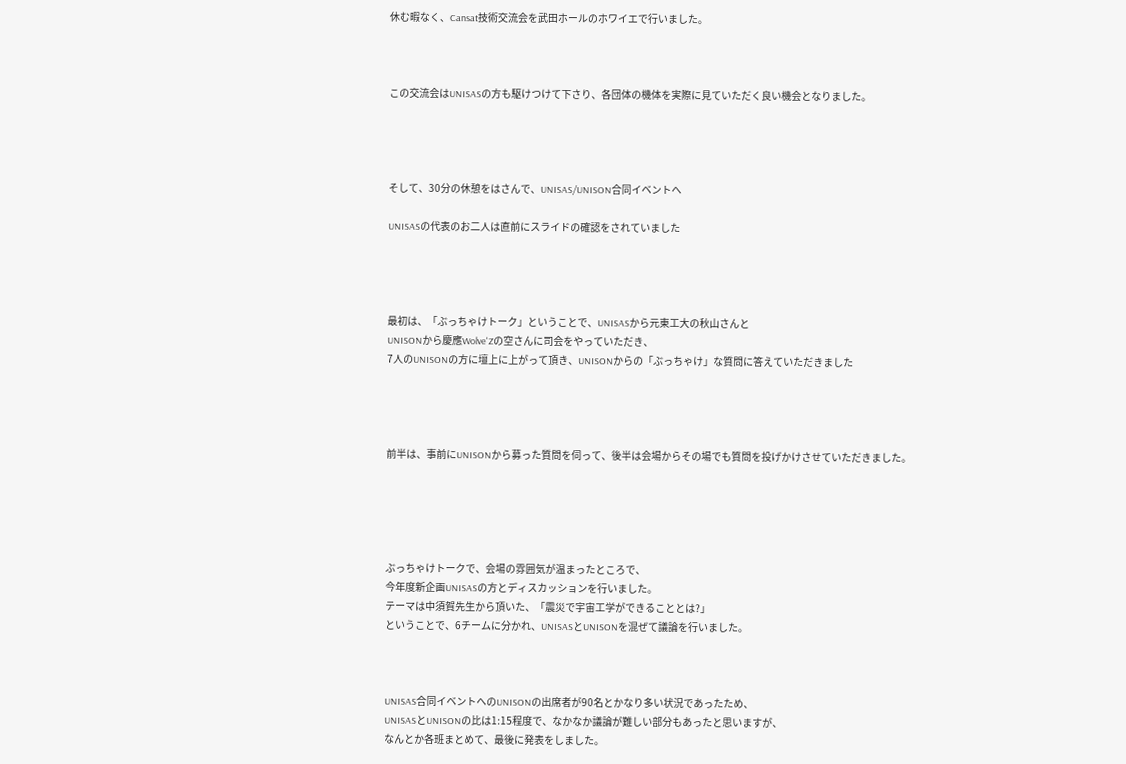休む暇なく、Cansat技術交流会を武田ホールのホワイエで行いました。



この交流会はUNISASの方も駆けつけて下さり、各団体の機体を実際に見ていただく良い機会となりました。




そして、30分の休憩をはさんで、UNISAS/UNISON合同イベントへ

UNISASの代表のお二人は直前にスライドの確認をされていました




最初は、「ぶっちゃけトーク」ということで、UNISASから元東工大の秋山さんと
UNISONから慶應Wolve'Zの空さんに司会をやっていただき、
7人のUNISONの方に壇上に上がって頂き、UNISONからの「ぶっちゃけ」な質問に答えていただきました




前半は、事前にUNISONから募った質問を伺って、後半は会場からその場でも質問を投げかけさせていただきました。





ぶっちゃけトークで、会場の雰囲気が温まったところで、
今年度新企画UNISASの方とディスカッションを行いました。
テーマは中須賀先生から頂いた、「震災で宇宙工学ができることとは?」
ということで、6チームに分かれ、UNISASとUNISONを混ぜて議論を行いました。



UNISAS合同イベントへのUNISONの出席者が90名とかなり多い状況であったため、
UNISASとUNISONの比は1:15程度で、なかなか議論が難しい部分もあったと思いますが、
なんとか各班まとめて、最後に発表をしました。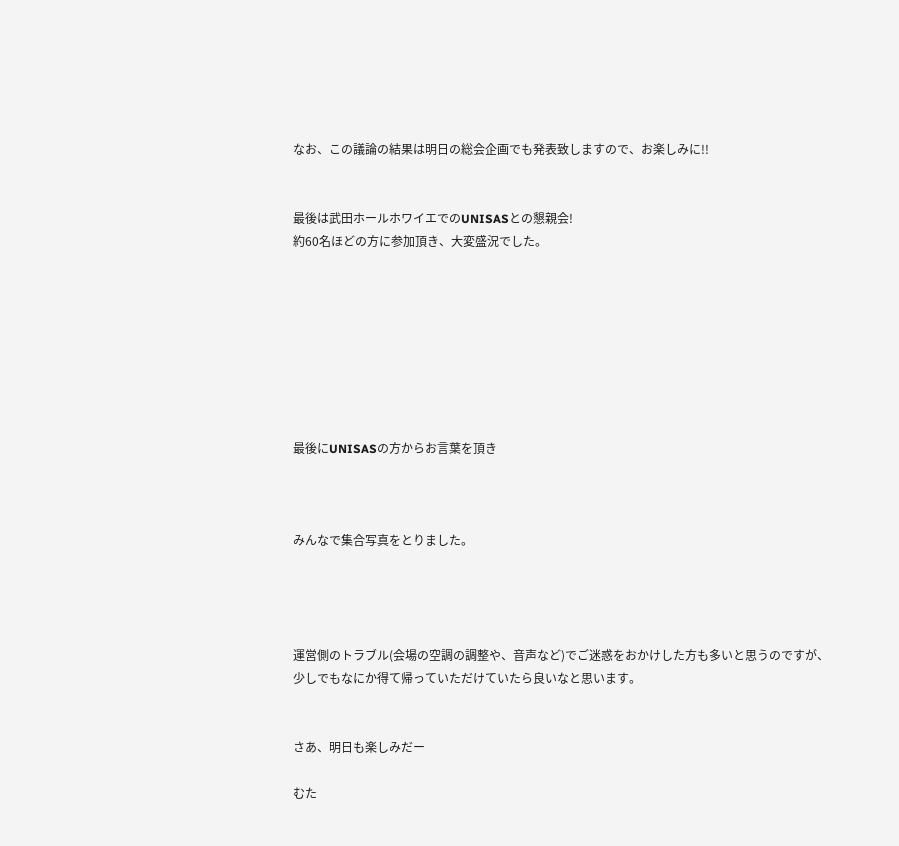なお、この議論の結果は明日の総会企画でも発表致しますので、お楽しみに!!


最後は武田ホールホワイエでのUNISASとの懇親会!
約60名ほどの方に参加頂き、大変盛況でした。








最後にUNISASの方からお言葉を頂き



みんなで集合写真をとりました。




運営側のトラブル(会場の空調の調整や、音声など)でご迷惑をおかけした方も多いと思うのですが、
少しでもなにか得て帰っていただけていたら良いなと思います。


さあ、明日も楽しみだー

むた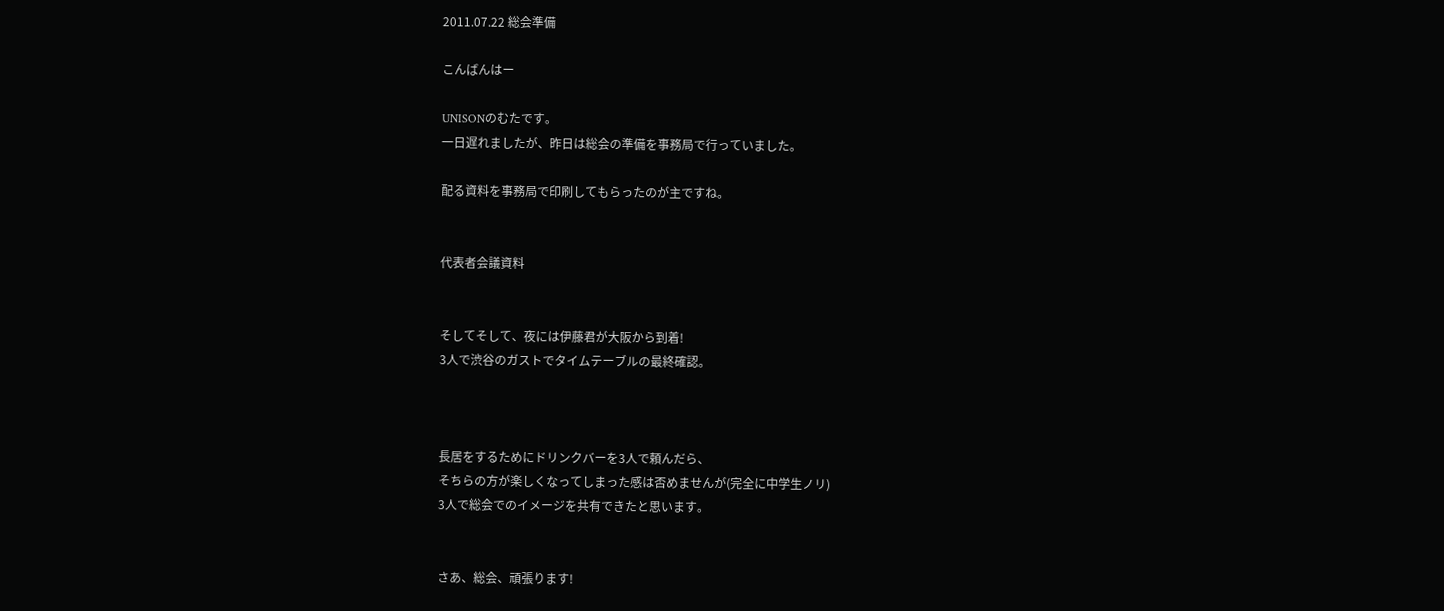2011.07.22 総会準備

こんばんはー

UNISONのむたです。
一日遅れましたが、昨日は総会の準備を事務局で行っていました。

配る資料を事務局で印刷してもらったのが主ですね。


代表者会議資料


そしてそして、夜には伊藤君が大阪から到着!
3人で渋谷のガストでタイムテーブルの最終確認。



長居をするためにドリンクバーを3人で頼んだら、
そちらの方が楽しくなってしまった感は否めませんが(完全に中学生ノリ)
3人で総会でのイメージを共有できたと思います。


さあ、総会、頑張ります!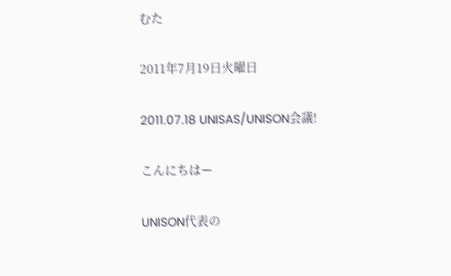むた

2011年7月19日火曜日

2011.07.18 UNISAS/UNISON会議!

こんにちはー

UNISON代表の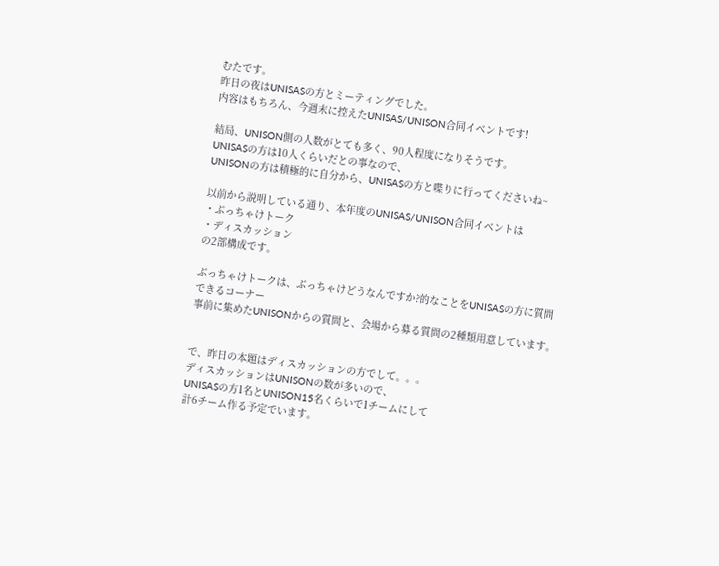むたです。
昨日の夜はUNISASの方とミーティングでした。
内容はもちろん、今週末に控えたUNISAS/UNISON合同イベントです!

結局、UNISON側の人数がとても多く、90人程度になりそうです。
UNISASの方は10人くらいだとの事なので、
UNISONの方は積極的に自分から、UNISASの方と喋りに行ってくださいね~

以前から説明している通り、本年度のUNISAS/UNISON合同イベントは
・ぶっちゃけトーク
・ディスカッション
の2部構成です。

ぶっちゃけトークは、ぶっちゃけどうなんですか?的なことをUNISASの方に質問できるコーナー
事前に集めたUNISONからの質問と、会場から募る質問の2種類用意しています。


で、昨日の本題はディスカッションの方でして。。。
ディスカッションはUNISONの数が多いので、
UNISASの方1名とUNISON15名くらいで1チームにして
計6チーム作る予定でいます。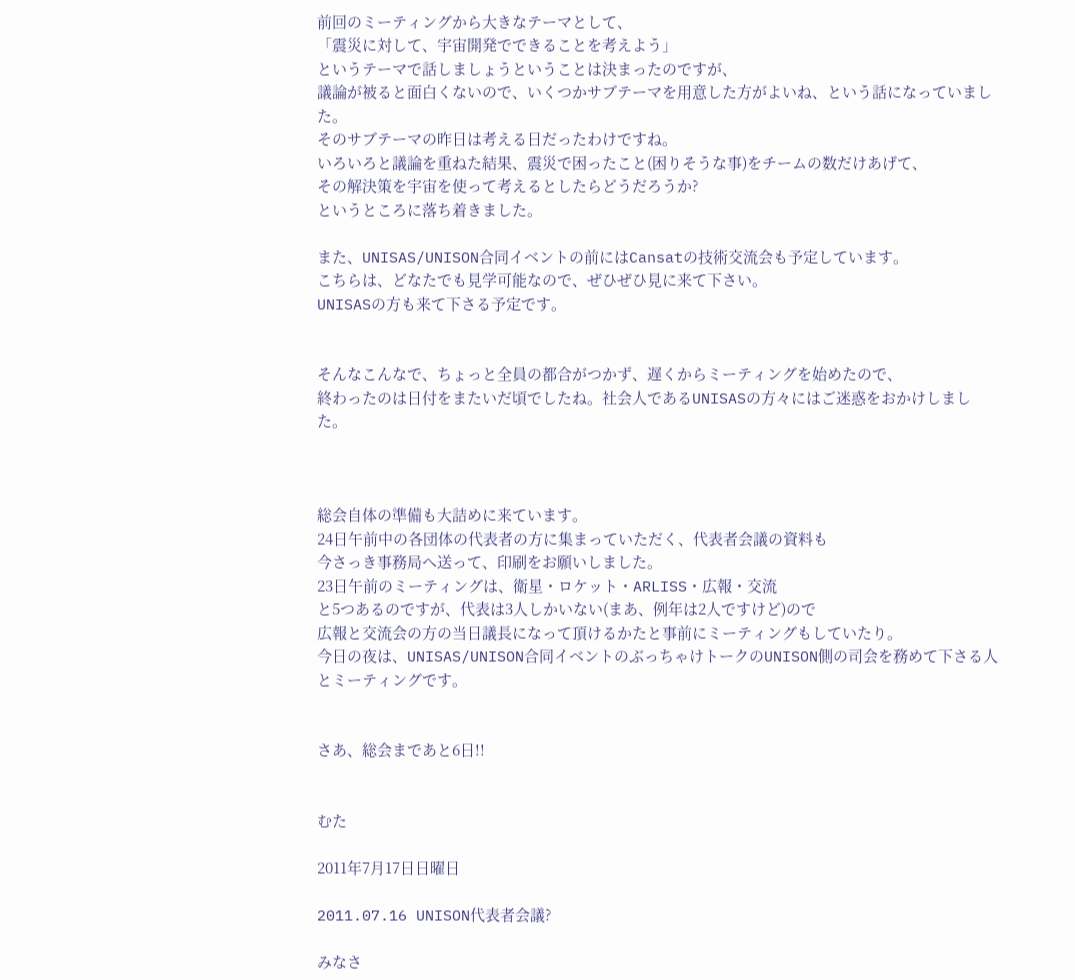前回のミーティングから大きなテーマとして、
「震災に対して、宇宙開発でできることを考えよう」
というテーマで話しましょうということは決まったのですが、
議論が被ると面白くないので、いくつかサブテーマを用意した方がよいね、という話になっていました。
そのサブテーマの昨日は考える日だったわけですね。
いろいろと議論を重ねた結果、震災で困ったこと(困りそうな事)をチームの数だけあげて、
その解決策を宇宙を使って考えるとしたらどうだろうか?
というところに落ち着きました。

また、UNISAS/UNISON合同イベントの前にはCansatの技術交流会も予定しています。
こちらは、どなたでも見学可能なので、ぜひぜひ見に来て下さい。
UNISASの方も来て下さる予定です。


そんなこんなで、ちょっと全員の都合がつかず、遅くからミーティングを始めたので、
終わったのは日付をまたいだ頃でしたね。社会人であるUNISASの方々にはご迷惑をおかけしました。



総会自体の準備も大詰めに来ています。
24日午前中の各団体の代表者の方に集まっていただく、代表者会議の資料も
今さっき事務局へ送って、印刷をお願いしました。
23日午前のミーティングは、衛星・ロケット・ARLISS・広報・交流
と5つあるのですが、代表は3人しかいない(まあ、例年は2人ですけど)ので
広報と交流会の方の当日議長になって頂けるかたと事前にミーティングもしていたり。
今日の夜は、UNISAS/UNISON合同イベントのぶっちゃけトークのUNISON側の司会を務めて下さる人とミーティングです。


さあ、総会まであと6日!!


むた

2011年7月17日日曜日

2011.07.16 UNISON代表者会議?

みなさ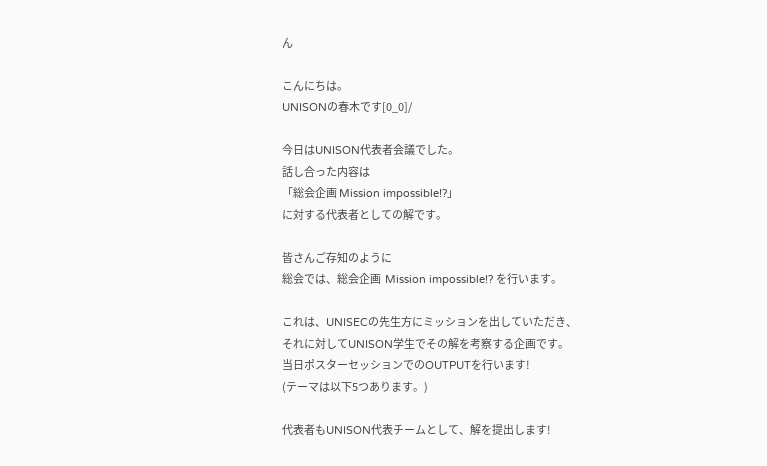ん

こんにちは。
UNISONの春木です[0_0]/

今日はUNISON代表者会議でした。
話し合った内容は
「総会企画 Mission impossible!?」
に対する代表者としての解です。

皆さんご存知のように
総会では、総会企画  Mission impossible!? を行います。

これは、UNISECの先生方にミッションを出していただき、
それに対してUNISON学生でその解を考察する企画です。
当日ポスターセッションでのOUTPUTを行います!
(テーマは以下5つあります。)

代表者もUNISON代表チームとして、解を提出します!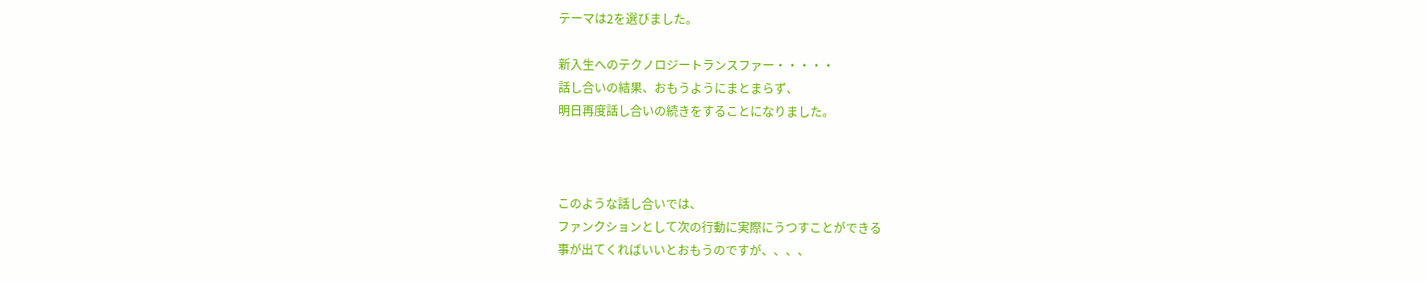テーマは2を選びました。

新入生へのテクノロジートランスファー・・・・・
話し合いの結果、おもうようにまとまらず、
明日再度話し合いの続きをすることになりました。



このような話し合いでは、
ファンクションとして次の行動に実際にうつすことができる
事が出てくればいいとおもうのですが、、、、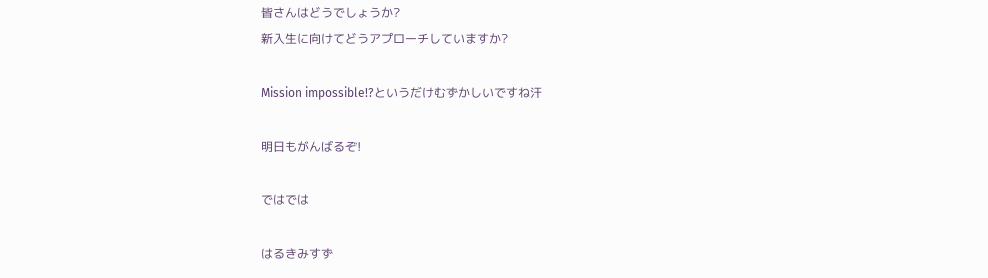皆さんはどうでしょうか?
新入生に向けてどうアプローチしていますか?

Mission impossible!?というだけむずかしいですね汗

明日もがんばるぞ!

ではでは

はるきみすず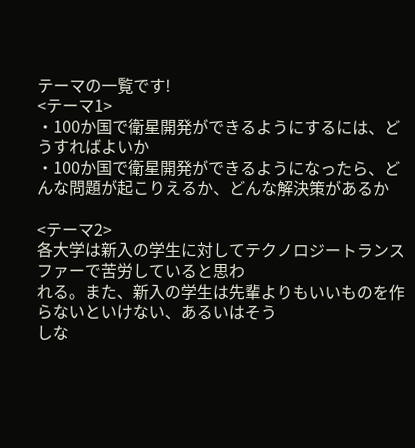テーマの一覧です!
<テーマ1>
・100か国で衛星開発ができるようにするには、どうすればよいか
・100か国で衛星開発ができるようになったら、どんな問題が起こりえるか、どんな解決策があるか

<テーマ2>
各大学は新入の学生に対してテクノロジートランスファーで苦労していると思わ
れる。また、新入の学生は先輩よりもいいものを作らないといけない、あるいはそう
しな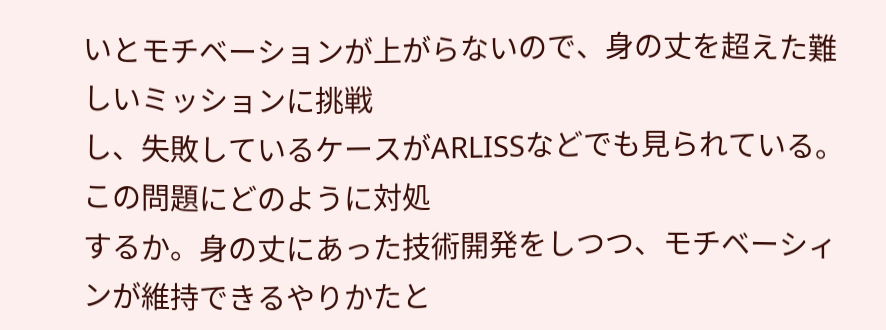いとモチベーションが上がらないので、身の丈を超えた難しいミッションに挑戦
し、失敗しているケースがARLISSなどでも見られている。この問題にどのように対処
するか。身の丈にあった技術開発をしつつ、モチベーシィンが維持できるやりかたと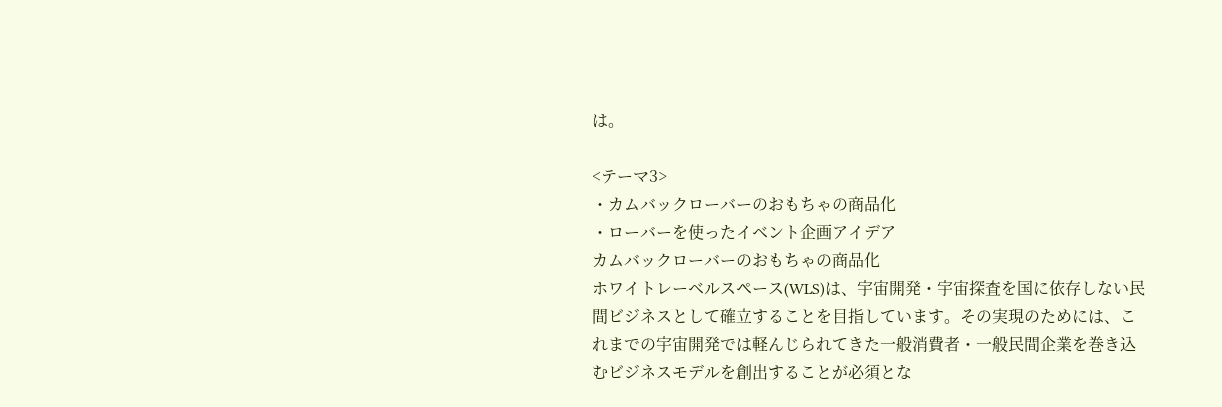は。

<テーマ3>
・カムバックローバーのおもちゃの商品化
・ローバーを使ったイベント企画アイデア
カムバックローバーのおもちゃの商品化
ホワイトレーベルスペース(WLS)は、宇宙開発・宇宙探査を国に依存しない民間ビジネスとして確立することを目指しています。その実現のためには、これまでの宇宙開発では軽んじられてきた一般消費者・一般民間企業を巻き込むビジネスモデルを創出することが必須とな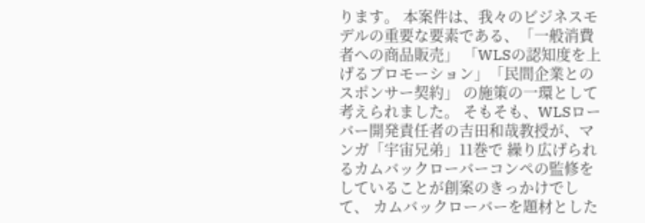ります。 本案件は、我々のビジネスモデルの重要な要素である、「一般消費者への商品販売」 「WLSの認知度を上げるプロモーション」「民間企業とのスポンサー契約」 の施策の一環として考えられました。 そもそも、WLSローバー開発責任者の吉田和哉教授が、マンガ「宇宙兄弟」11巻で 繰り広げられるカムバックローバーコンペの監修をしていることが創案のきっかけでして、 カムバックローバーを題材とした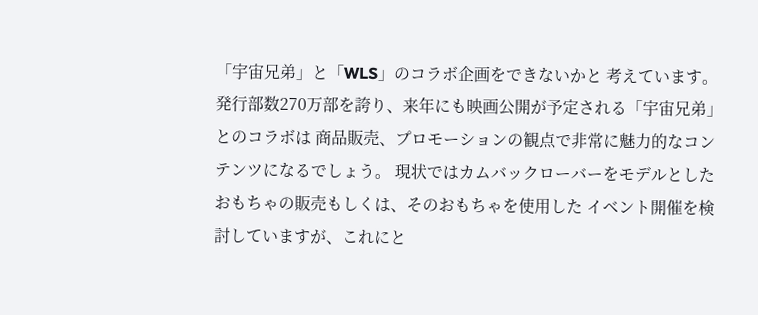「宇宙兄弟」と「WLS」のコラボ企画をできないかと 考えています。発行部数270万部を誇り、来年にも映画公開が予定される「宇宙兄弟」とのコラボは 商品販売、プロモーションの観点で非常に魅力的なコンテンツになるでしょう。 現状ではカムバックローバーをモデルとしたおもちゃの販売もしくは、そのおもちゃを使用した イベント開催を検討していますが、これにと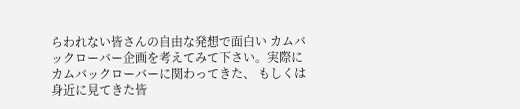らわれない皆さんの自由な発想で面白い カムバックローバー企画を考えてみて下さい。実際にカムバックローバーに関わってきた、 もしくは身近に見てきた皆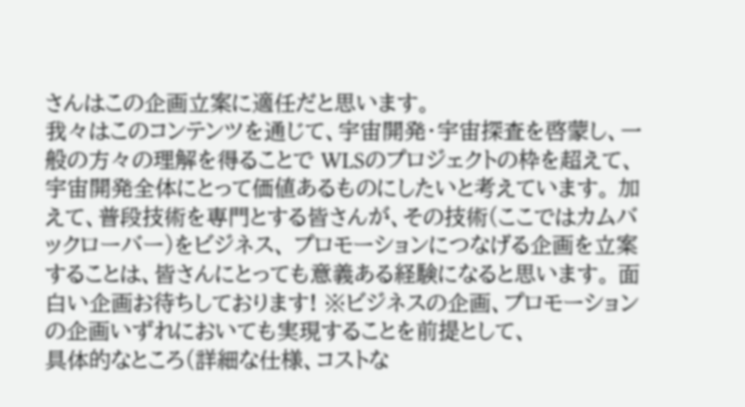さんはこの企画立案に適任だと思います。
我々はこのコンテンツを通じて、宇宙開発・宇宙探査を啓蒙し、一般の方々の理解を得ることで WLSのプロジェクトの枠を超えて、宇宙開発全体にとって価値あるものにしたいと考えています。 加えて、普段技術を専門とする皆さんが、その技術(ここではカムバックローバー)をビジネス、 プロモーションにつなげる企画を立案することは、皆さんにとっても意義ある経験になると思います。 面白い企画お待ちしております! ※ビジネスの企画、プロモーションの企画いずれにおいても実現することを前提として、
具体的なところ(詳細な仕様、コストな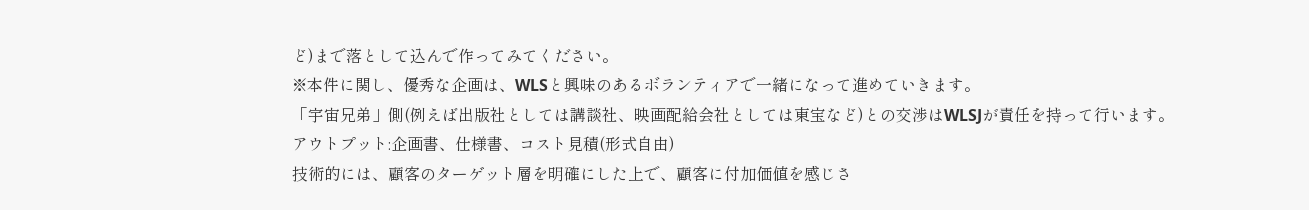ど)まで落として込んで作ってみてください。
※本件に関し、優秀な企画は、WLSと興味のあるボランティアで一緒になって進めていきます。
「宇宙兄弟」側(例えば出版社としては講談社、映画配給会社としては東宝など)との交渉はWLSJが責任を持って行います。
アウトプット:企画書、仕様書、コスト見積(形式自由)
技術的には、顧客のターゲット層を明確にした上で、顧客に付加価値を感じさ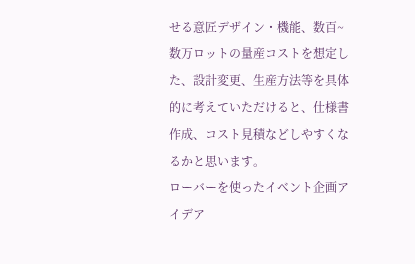せる意匠デザイン・機能、数百~数万ロットの量産コストを想定した、設計変更、生産方法等を具体的に考えていただけると、仕様書作成、コスト見積などしやすくなるかと思います。
ローバーを使ったイベント企画アイデア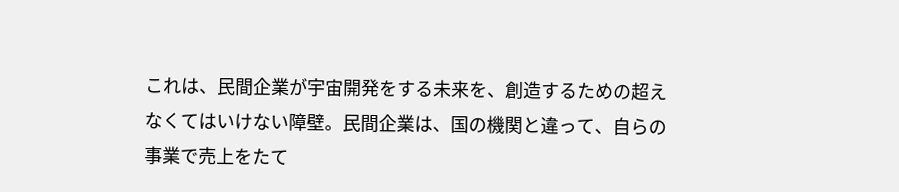これは、民間企業が宇宙開発をする未来を、創造するための超えなくてはいけない障壁。民間企業は、国の機関と違って、自らの事業で売上をたて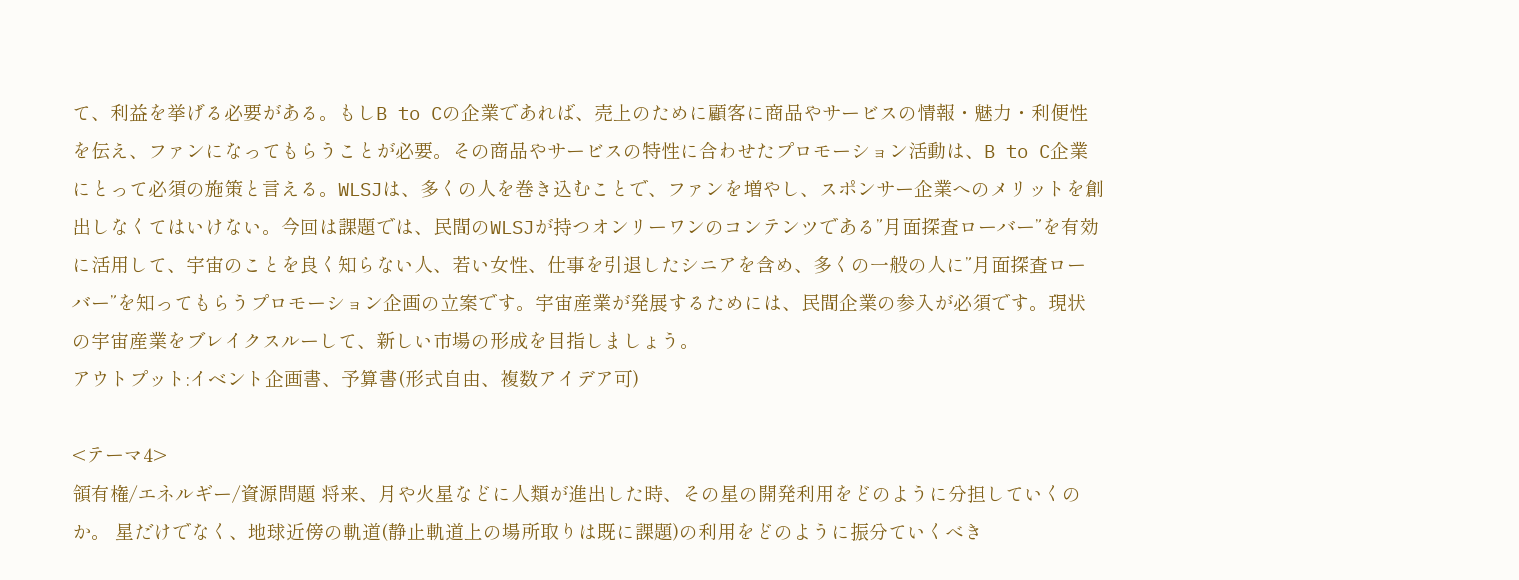て、利益を挙げる必要がある。もしB to Cの企業であれば、売上のために顧客に商品やサービスの情報・魅力・利便性を伝え、ファンになってもらうことが必要。その商品やサービスの特性に合わせたプロモーション活動は、B to C企業にとって必須の施策と言える。WLSJは、多くの人を巻き込むことで、ファンを増やし、スポンサー企業へのメリットを創出しなくてはいけない。今回は課題では、民間のWLSJが持つオンリーワンのコンテンツである”月面探査ローバー”を有効に活用して、宇宙のことを良く知らない人、若い女性、仕事を引退したシニアを含め、多くの一般の人に”月面探査ローバー”を知ってもらうプロモーション企画の立案です。宇宙産業が発展するためには、民間企業の参入が必須です。現状の宇宙産業をブレイクスルーして、新しい市場の形成を目指しましょう。
アウトプット:イベント企画書、予算書(形式自由、複数アイデア可)

<テーマ4>
領有権/エネルギー/資源問題 将来、月や火星などに人類が進出した時、その星の開発利用をどのように分担していくのか。 星だけでなく、地球近傍の軌道(静止軌道上の場所取りは既に課題)の利用をどのように振分ていくべき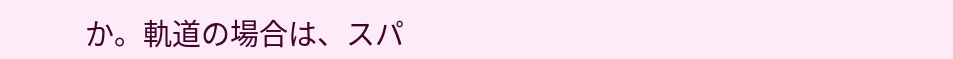か。軌道の場合は、スパ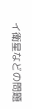イ衛星などの問題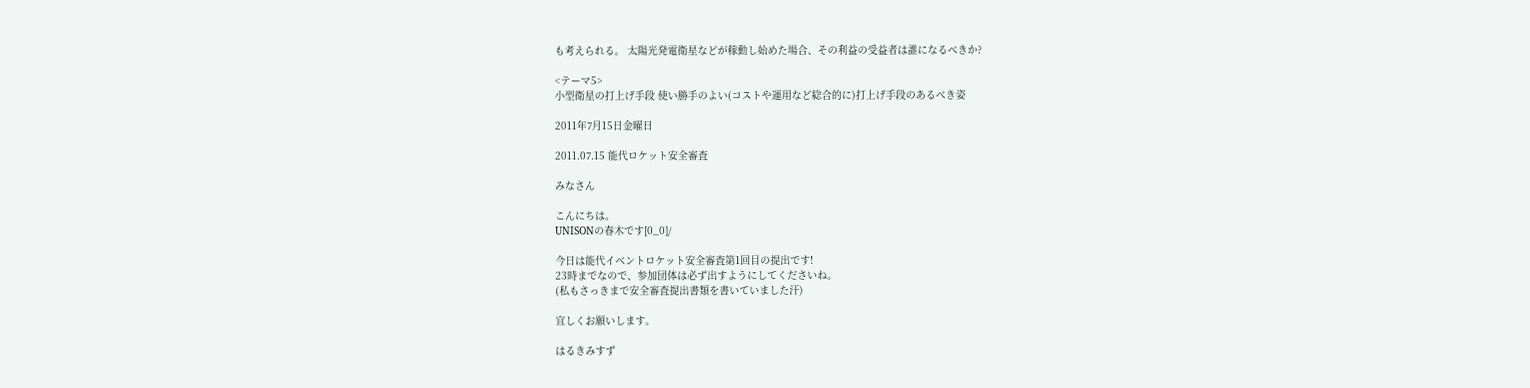も考えられる。 太陽光発電衛星などが稼動し始めた場合、その利益の受益者は誰になるべきか?

<テーマ5>
小型衛星の打上げ手段 使い勝手のよい(コストや運用など総合的に)打上げ手段のあるべき姿

2011年7月15日金曜日

2011.07.15 能代ロケット安全審査

みなさん

こんにちは。
UNISONの春木です[0_0]/

今日は能代イベントロケット安全審査第1回目の提出です!
23時までなので、参加団体は必ず出すようにしてくださいね。
(私もさっきまで安全審査提出書類を書いていました汗)

宜しくお願いします。

はるきみすず